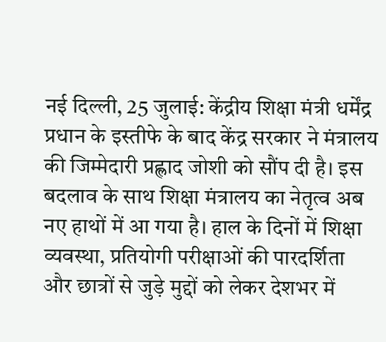नई दिल्ली, 25 जुलाई: केंद्रीय शिक्षा मंत्री धर्मेंद्र प्रधान के इस्तीफे के बाद केंद्र सरकार ने मंत्रालय की जिम्मेदारी प्रह्लाद जोशी को सौंप दी है। इस बदलाव के साथ शिक्षा मंत्रालय का नेतृत्व अब नए हाथों में आ गया है। हाल के दिनों में शिक्षा व्यवस्था, प्रतियोगी परीक्षाओं की पारदर्शिता और छात्रों से जुड़े मुद्दों को लेकर देशभर में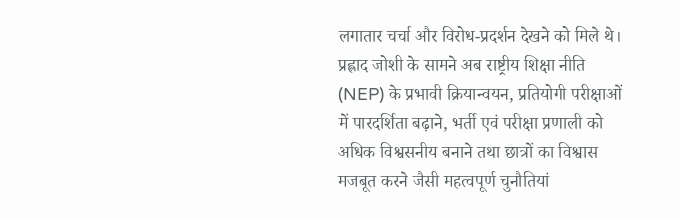लगातार चर्चा और विरोध-प्रदर्शन देखने को मिले थे।
प्रह्लाद जोशी के सामने अब राष्ट्रीय शिक्षा नीति (NEP) के प्रभावी क्रियान्वयन, प्रतियोगी परीक्षाओं में पारदर्शिता बढ़ाने, भर्ती एवं परीक्षा प्रणाली को अधिक विश्वसनीय बनाने तथा छात्रों का विश्वास मजबूत करने जैसी महत्वपूर्ण चुनौतियां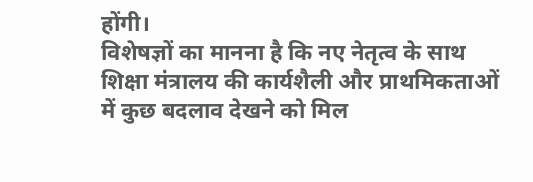होंगी।
विशेषज्ञों का मानना है कि नए नेतृत्व के साथ शिक्षा मंत्रालय की कार्यशैली और प्राथमिकताओं में कुछ बदलाव देखने को मिल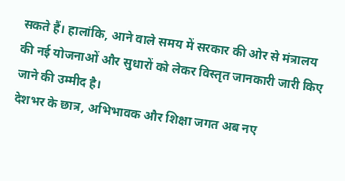सकते हैं। हालांकि, आने वाले समय में सरकार की ओर से मंत्रालय की नई योजनाओं और सुधारों को लेकर विस्तृत जानकारी जारी किए जाने की उम्मीद है।
देशभर के छात्र, अभिभावक और शिक्षा जगत अब नए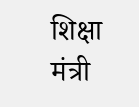शिक्षा मंत्री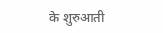के शुरुआती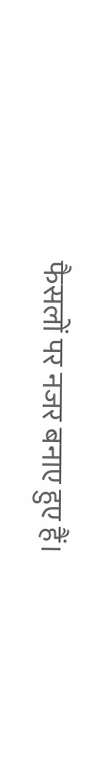फैसलों पर नजर बनाए हुए हैं।